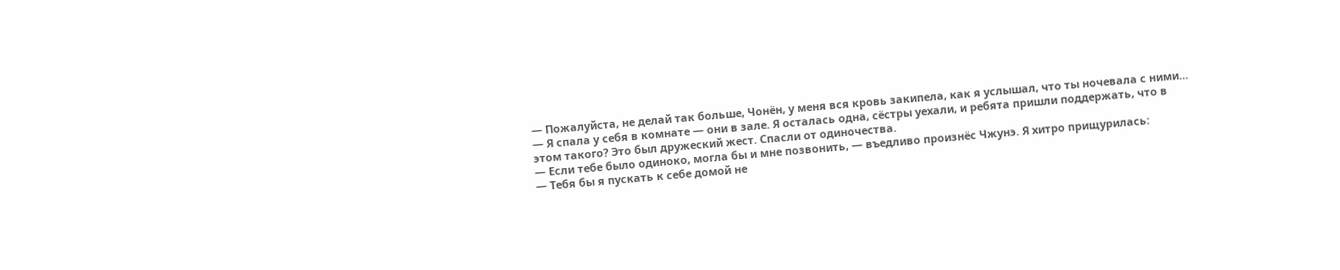— Пожалуйста, не делай так больше, Чонён, у меня вся кровь закипела, как я услышал, что ты ночевала с ними…
— Я спала у себя в комнате — они в зале. Я осталась одна, сёстры уехали, и ребята пришли поддержать, что в этом такого? Это был дружеский жест. Спасли от одиночества.
— Если тебе было одиноко, могла бы и мне позвонить, — въедливо произнёс Чжунэ. Я хитро прищурилась:
— Тебя бы я пускать к себе домой не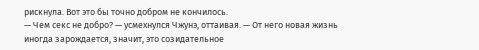рискнула. Вот это бы точно добром не кончилось.
— Чем секс не добро? — усмехнулся Чжунэ, оттаивая. — От него новая жизнь иногда зарождается, значит, это созидательное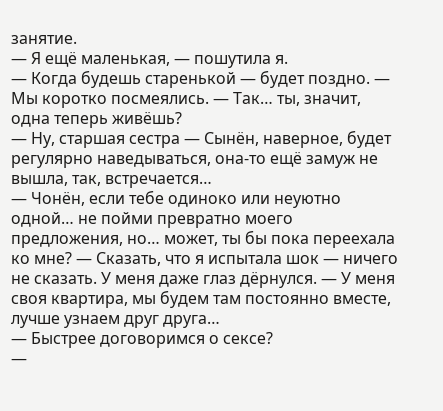занятие.
— Я ещё маленькая, — пошутила я.
— Когда будешь старенькой — будет поздно. — Мы коротко посмеялись. — Так… ты, значит, одна теперь живёшь?
— Ну, старшая сестра — Сынён, наверное, будет регулярно наведываться, она-то ещё замуж не вышла, так, встречается…
— Чонён, если тебе одиноко или неуютно одной… не пойми превратно моего предложения, но… может, ты бы пока переехала ко мне? — Сказать, что я испытала шок — ничего не сказать. У меня даже глаз дёрнулся. — У меня своя квартира, мы будем там постоянно вместе, лучше узнаем друг друга…
— Быстрее договоримся о сексе?
—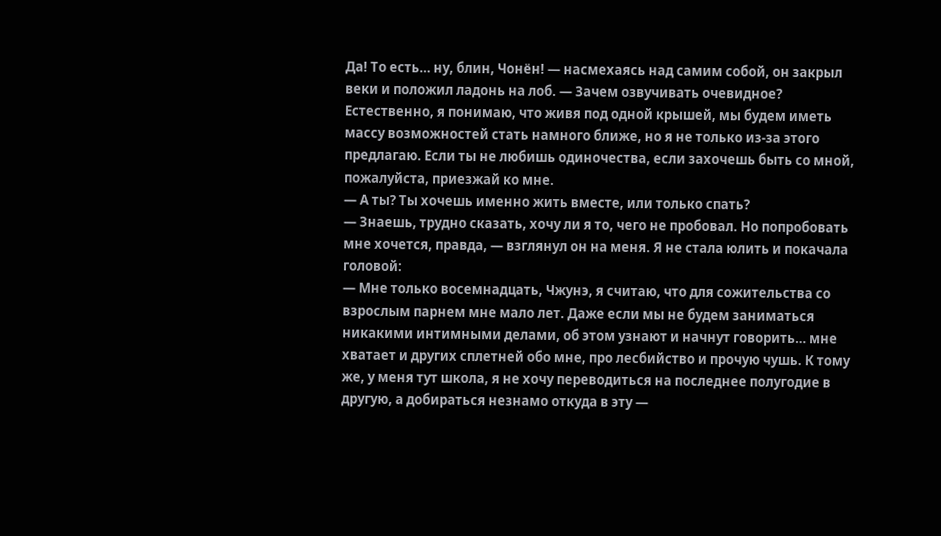Да! То есть… ну, блин, Чонён! — насмехаясь над самим собой, он закрыл веки и положил ладонь на лоб. — Зачем озвучивать очевидное? Естественно, я понимаю, что живя под одной крышей, мы будем иметь массу возможностей стать намного ближе, но я не только из-за этого предлагаю. Если ты не любишь одиночества, если захочешь быть со мной, пожалуйста, приезжай ко мне.
— А ты? Ты хочешь именно жить вместе, или только спать?
— Знаешь, трудно сказать, хочу ли я то, чего не пробовал. Но попробовать мне хочется, правда, — взглянул он на меня. Я не стала юлить и покачала головой:
— Мне только восемнадцать, Чжунэ, я считаю, что для сожительства со взрослым парнем мне мало лет. Даже если мы не будем заниматься никакими интимными делами, об этом узнают и начнут говорить… мне хватает и других сплетней обо мне, про лесбийство и прочую чушь. К тому же, у меня тут школа, я не хочу переводиться на последнее полугодие в другую, а добираться незнамо откуда в эту —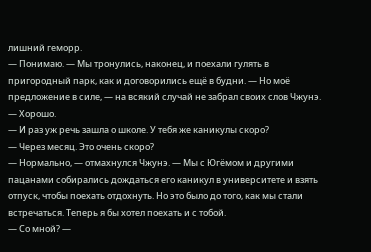лишний геморр.
— Понимаю. — Мы тронулись, наконец, и поехали гулять в пригородный парк, как и договорились ещё в будни. — Но моё предложение в силе, — на всякий случай не забрал своих слов Чжунэ.
— Хорошо.
— И раз уж речь зашла о школе. У тебя же каникулы скоро?
— Через месяц. Это очень скоро?
— Нормально, — отмахнулся Чжунэ. — Мы с Югёмом и другими пацанами собирались дождаться его каникул в университете и взять отпуск, чтобы поехать отдохнуть. Но это было до того, как мы стали встречаться. Теперь я бы хотел поехать и с тобой.
— Со мной? —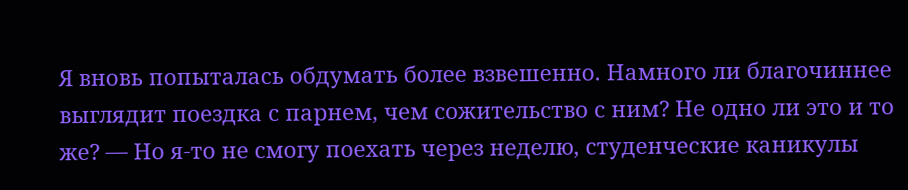Я вновь попыталась обдумать более взвешенно. Намного ли благочиннее выглядит поездка с парнем, чем сожительство с ним? Не одно ли это и то же? — Но я-то не смогу поехать через неделю, студенческие каникулы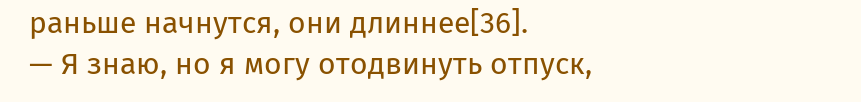раньше начнутся, они длиннее[36].
— Я знаю, но я могу отодвинуть отпуск,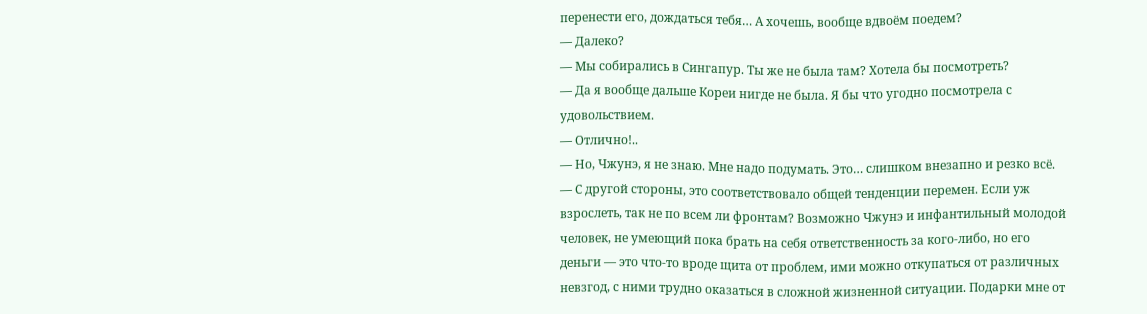перенести его, дождаться тебя… А хочешь, вообще вдвоём поедем?
— Далеко?
— Мы собирались в Сингапур. Ты же не была там? Хотела бы посмотреть?
— Да я вообще дальше Кореи нигде не была. Я бы что угодно посмотрела с удовольствием.
— Отлично!..
— Но, Чжунэ, я не знаю. Мне надо подумать. Это… слишком внезапно и резко всё. — С другой стороны, это соответствовало общей тенденции перемен. Если уж взрослеть, так не по всем ли фронтам? Возможно Чжунэ и инфантильный молодой человек, не умеющий пока брать на себя ответственность за кого-либо, но его деньги — это что-то вроде щита от проблем, ими можно откупаться от различных невзгод, с ними трудно оказаться в сложной жизненной ситуации. Подарки мне от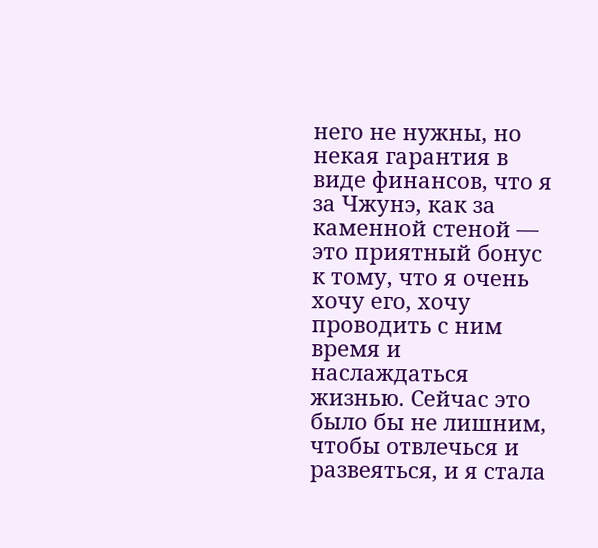него не нужны, но некая гарантия в виде финансов, что я за Чжунэ, как за каменной стеной — это приятный бонус к тому, что я очень хочу его, хочу проводить с ним время и наслаждаться жизнью. Сейчас это было бы не лишним, чтобы отвлечься и развеяться, и я стала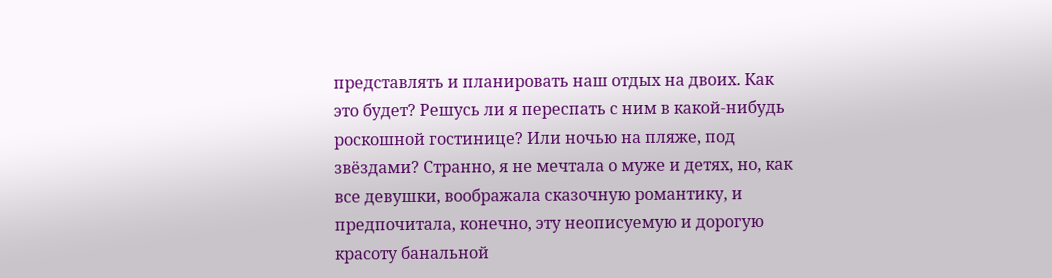представлять и планировать наш отдых на двоих. Как это будет? Решусь ли я переспать с ним в какой-нибудь роскошной гостинице? Или ночью на пляже, под звёздами? Странно, я не мечтала о муже и детях, но, как все девушки, воображала сказочную романтику, и предпочитала, конечно, эту неописуемую и дорогую красоту банальной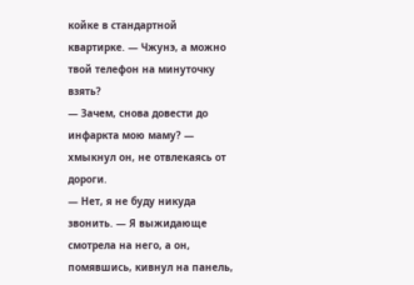койке в стандартной квартирке. — Чжунэ, а можно твой телефон на минуточку взять?
— Зачем, снова довести до инфаркта мою маму? — хмыкнул он, не отвлекаясь от дороги.
— Нет, я не буду никуда звонить. — Я выжидающе смотрела на него, а он, помявшись, кивнул на панель,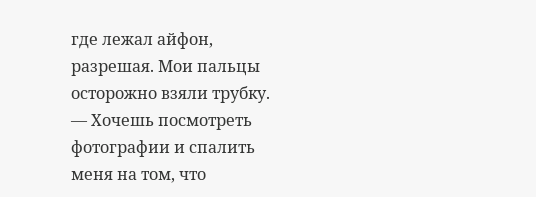где лежал айфон, разрешая. Мои пальцы осторожно взяли трубку.
— Хочешь посмотреть фотографии и спалить меня на том, что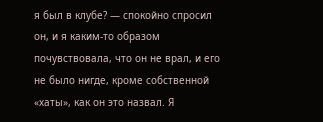я был в клубе? — спокойно спросил он, и я каким-то образом почувствовала, что он не врал, и его не было нигде, кроме собственной «хаты», как он это назвал. Я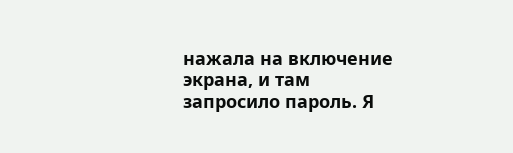нажала на включение экрана, и там запросило пароль. Я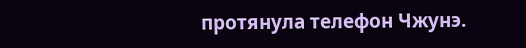протянула телефон Чжунэ.